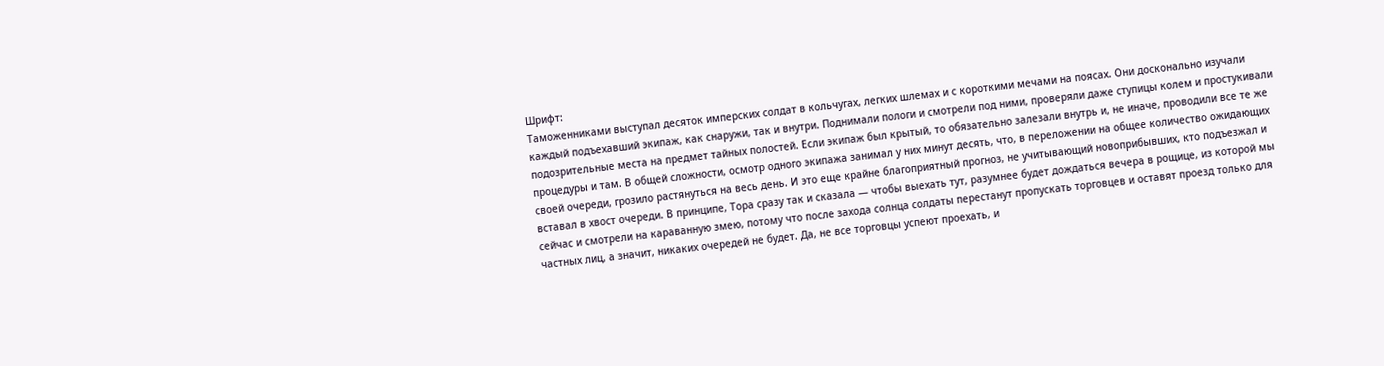Шрифт:
Таможенниками выступал десяток имперских солдат в кольчугах, легких шлемах и с короткими мечами на поясах. Они досконально изучали каждый подъехавший экипаж, как снаружи, так и внутри. Поднимали пологи и смотрели под ними, проверяли даже ступицы колем и простукивали подозрительные места на предмет тайных полостей. Если экипаж был крытый, то обязательно залезали внутрь и, не иначе, проводили все те же процедуры и там. В общей сложности, осмотр одного экипажа занимал у них минут десять, что, в переложении на общее количество ожидающих своей очереди, грозило растянуться на весь день. И это еще крайне благоприятный прогноз, не учитывающий новоприбывших, кто подъезжал и вставал в хвост очереди. В принципе, Тора сразу так и сказала — чтобы выехать тут, разумнее будет дождаться вечера в рощице, из которой мы сейчас и смотрели на караванную змею, потому что после захода солнца солдаты перестанут пропускать торговцев и оставят проезд только для частных лиц, а значит, никаких очередей не будет. Да, не все торговцы успеют проехать, и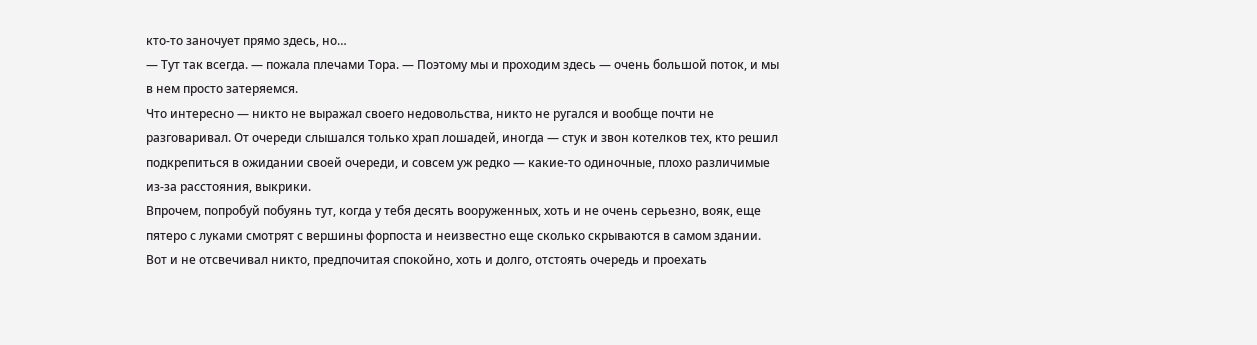кто-то заночует прямо здесь, но…
— Тут так всегда. — пожала плечами Тора. — Поэтому мы и проходим здесь — очень большой поток, и мы в нем просто затеряемся.
Что интересно — никто не выражал своего недовольства, никто не ругался и вообще почти не разговаривал. От очереди слышался только храп лошадей, иногда — стук и звон котелков тех, кто решил подкрепиться в ожидании своей очереди, и совсем уж редко — какие-то одиночные, плохо различимые из-за расстояния, выкрики.
Впрочем, попробуй побуянь тут, когда у тебя десять вооруженных, хоть и не очень серьезно, вояк, еще пятеро с луками смотрят с вершины форпоста и неизвестно еще сколько скрываются в самом здании. Вот и не отсвечивал никто, предпочитая спокойно, хоть и долго, отстоять очередь и проехать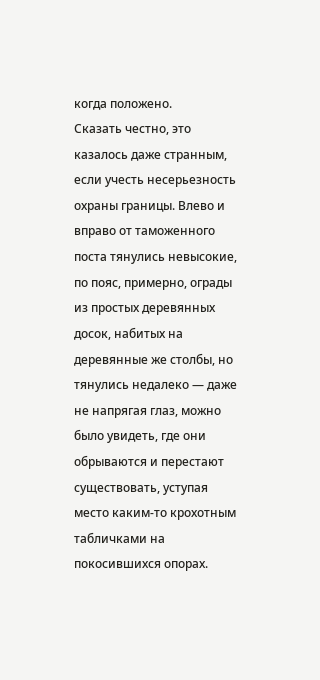когда положено.
Сказать честно, это казалось даже странным, если учесть несерьезность охраны границы. Влево и вправо от таможенного поста тянулись невысокие, по пояс, примерно, ограды из простых деревянных досок, набитых на деревянные же столбы, но тянулись недалеко — даже не напрягая глаз, можно было увидеть, где они обрываются и перестают существовать, уступая место каким-то крохотным табличками на покосившихся опорах.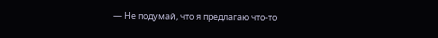— Не подумай, что я предлагаю что-то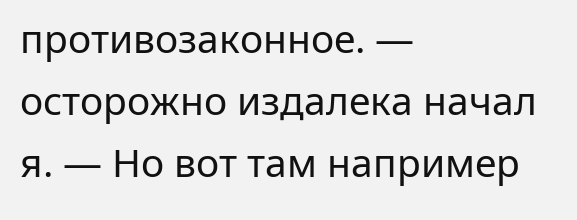противозаконное. — осторожно издалека начал я. — Но вот там например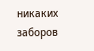никаких заборов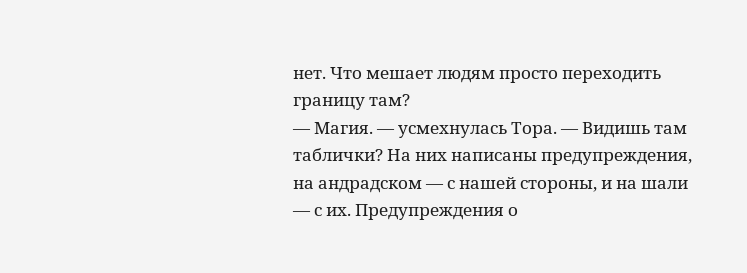нет. Что мешает людям просто переходить границу там?
— Магия. — усмехнулась Тора. — Видишь там таблички? На них написаны предупреждения, на андрадском — с нашей стороны, и на шали — с их. Предупреждения о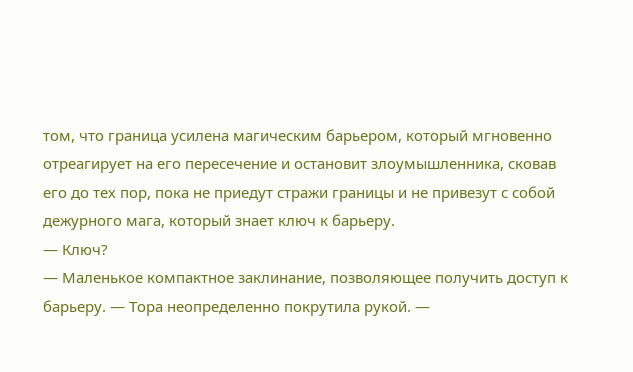том, что граница усилена магическим барьером, который мгновенно отреагирует на его пересечение и остановит злоумышленника, сковав его до тех пор, пока не приедут стражи границы и не привезут с собой дежурного мага, который знает ключ к барьеру.
— Ключ?
— Маленькое компактное заклинание, позволяющее получить доступ к барьеру. — Тора неопределенно покрутила рукой. —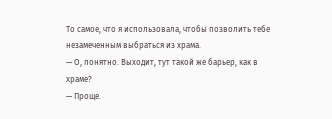То самое, что я использовала, чтобы позволить тебе незамеченным выбраться из храма.
— О, понятно. Выходит, тут такой же барьер, как в храме?
— Проще.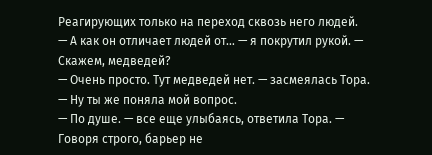Реагирующих только на переход сквозь него людей.
— А как он отличает людей от… — я покрутил рукой. — Скажем, медведей?
— Очень просто. Тут медведей нет. — засмеялась Тора.
— Ну ты же поняла мой вопрос.
— По душе. — все еще улыбаясь, ответила Тора. — Говоря строго, барьер не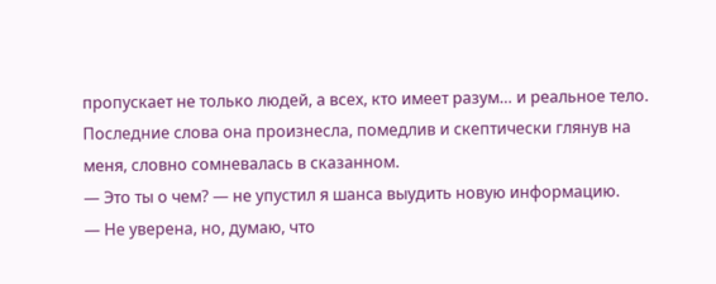пропускает не только людей, а всех, кто имеет разум… и реальное тело.
Последние слова она произнесла, помедлив и скептически глянув на меня, словно сомневалась в сказанном.
— Это ты о чем? — не упустил я шанса выудить новую информацию.
— Не уверена, но, думаю, что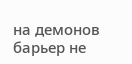на демонов барьер не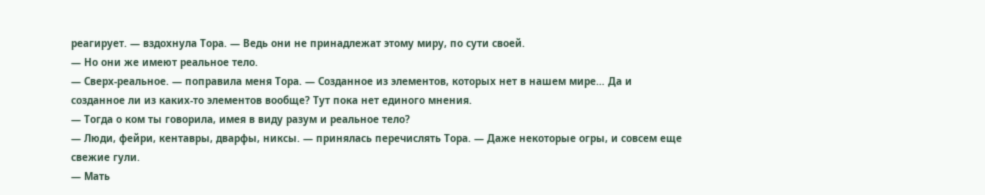реагирует. — вздохнула Тора. — Ведь они не принадлежат этому миру, по сути своей.
— Но они же имеют реальное тело.
— Сверх-реальное. — поправила меня Тора. — Созданное из элементов, которых нет в нашем мире… Да и созданное ли из каких-то элементов вообще? Тут пока нет единого мнения.
— Тогда о ком ты говорила, имея в виду разум и реальное тело?
— Люди, фейри, кентавры, дварфы, никсы. — принялась перечислять Тора. — Даже некоторые огры, и совсем еще свежие гули.
— Мать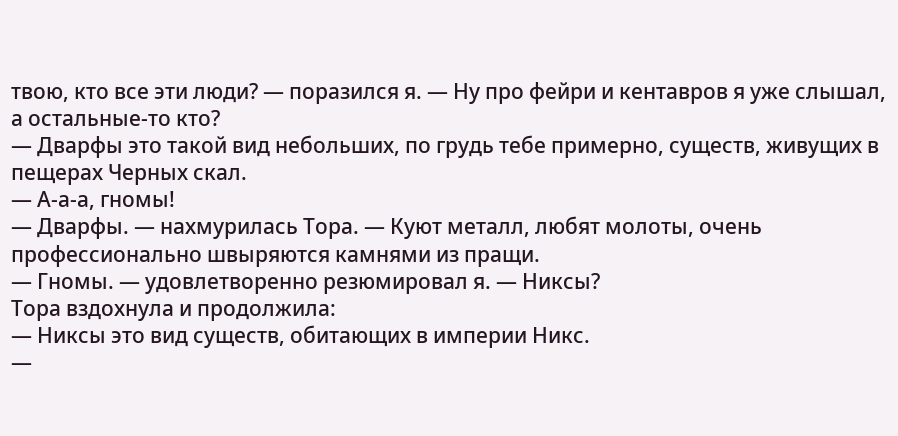твою, кто все эти люди? — поразился я. — Ну про фейри и кентавров я уже слышал, а остальные-то кто?
— Дварфы это такой вид небольших, по грудь тебе примерно, существ, живущих в пещерах Черных скал.
— А-а-а, гномы!
— Дварфы. — нахмурилась Тора. — Куют металл, любят молоты, очень профессионально швыряются камнями из пращи.
— Гномы. — удовлетворенно резюмировал я. — Никсы?
Тора вздохнула и продолжила:
— Никсы это вид существ, обитающих в империи Никс.
—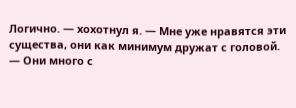Логично. — хохотнул я. — Мне уже нравятся эти существа, они как минимум дружат с головой.
— Они много с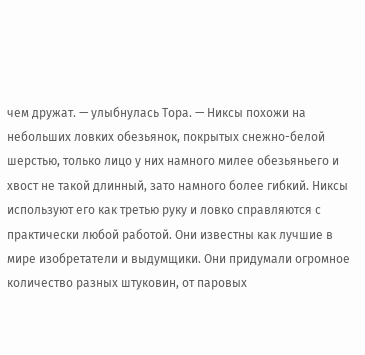чем дружат. — улыбнулась Тора. — Никсы похожи на небольших ловких обезьянок, покрытых снежно-белой шерстью, только лицо у них намного милее обезьяньего и хвост не такой длинный, зато намного более гибкий. Никсы используют его как третью руку и ловко справляются с практически любой работой. Они известны как лучшие в мире изобретатели и выдумщики. Они придумали огромное количество разных штуковин, от паровых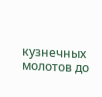кузнечных молотов до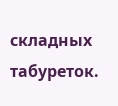складных табуреток.